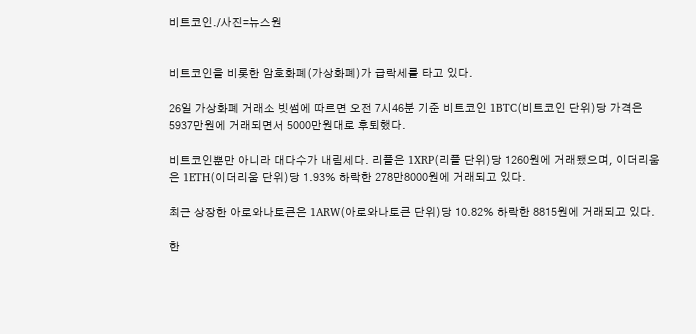비트코인./사진=뉴스원


비트코인을 비롯한 암호화폐(가상화폐)가 급락세를 타고 있다.

26일 가상화폐 거래소 빗썸에 따르면 오전 7시46분 기준 비트코인 1BTC(비트코인 단위)당 가격은 5937만원에 거래되면서 5000만원대로 후퇴했다.

비트코인뿐만 아니라 대다수가 내림세다. 리플은 1XRP(리플 단위)당 1260원에 거래됐으며, 이더리움은 1ETH(이더리움 단위)당 1.93% 하락한 278만8000원에 거래되고 있다.

최근 상장한 아로와나토큰은 1ARW(아로와나토큰 단위)당 10.82% 하락한 8815원에 거래되고 있다.

한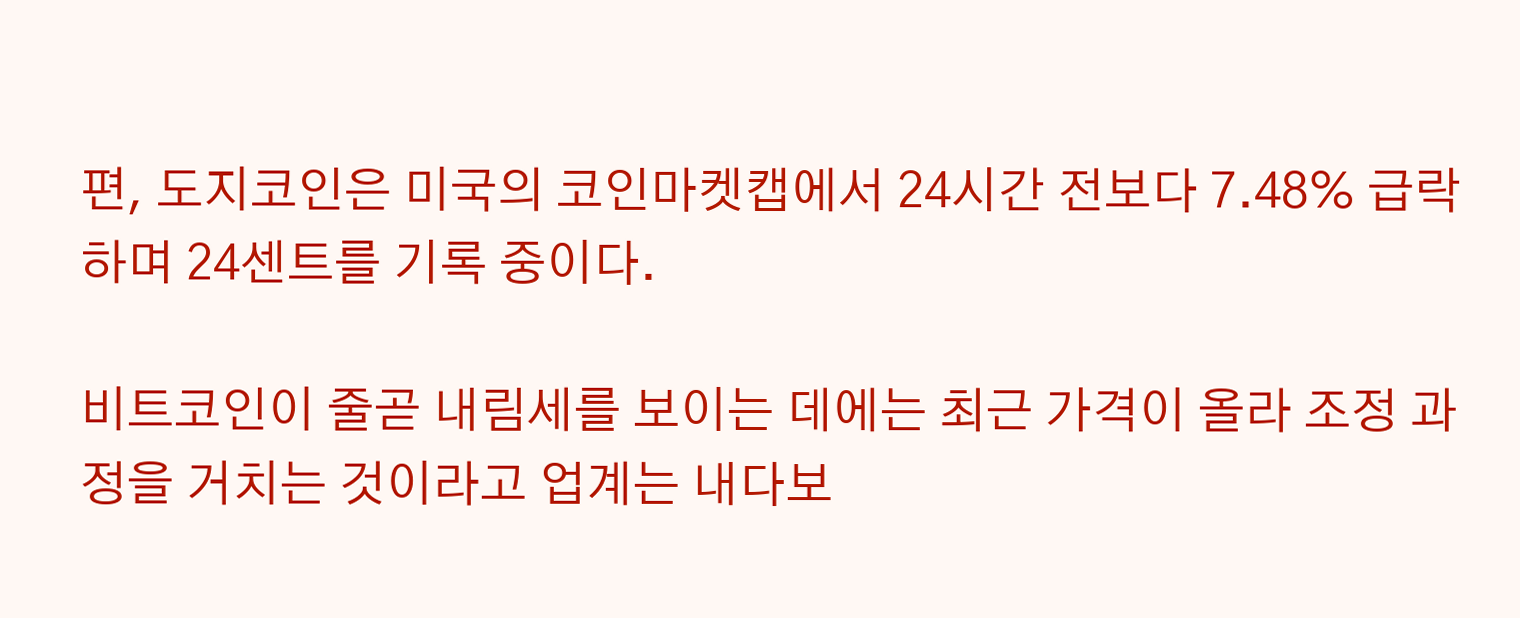편, 도지코인은 미국의 코인마켓캡에서 24시간 전보다 7.48% 급락하며 24센트를 기록 중이다.

비트코인이 줄곧 내림세를 보이는 데에는 최근 가격이 올라 조정 과정을 거치는 것이라고 업계는 내다보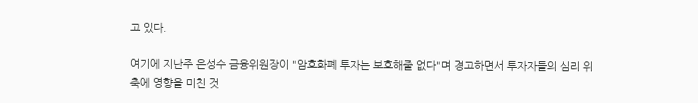고 있다.

여기에 지난주 은성수 금융위원장이 "암호화폐 투자는 보호해줄 없다"며 경고하면서 투자자들의 심리 위축에 영향을 미친 것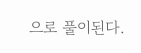으로 풀이된다.